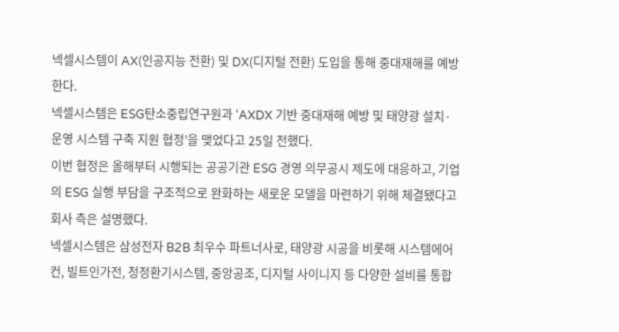넥셀시스템이 AX(인공지능 전환) 및 DX(디지털 전환) 도입을 통해 중대재해를 예방한다.
넥셀시스템은 ESG탄소중립연구원과 ‘AXDX 기반 중대재해 예방 및 태양광 설치·운영 시스템 구축 지원 협정’을 맺었다고 25일 전했다.
이번 협정은 올해부터 시행되는 공공기관 ESG 경영 의무공시 제도에 대응하고, 기업의 ESG 실행 부담을 구조적으로 완화하는 새로운 모델을 마련하기 위해 체결됐다고 회사 측은 설명했다.
넥셀시스템은 삼성전자 B2B 최우수 파트너사로, 태양광 시공을 비롯해 시스템에어컨, 빌트인가전, 청정환기시스템, 중앙공조, 디지털 사이니지 등 다양한 설비를 통합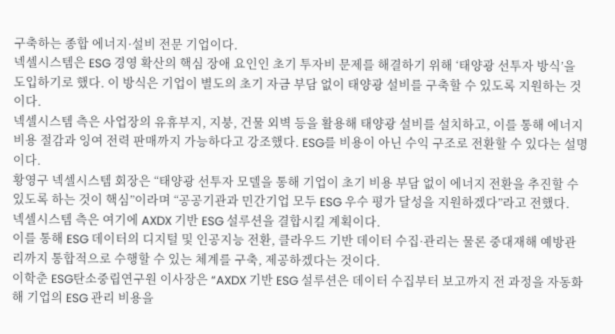구축하는 종합 에너지·설비 전문 기업이다.
넥셀시스템은 ESG 경영 확산의 핵심 장애 요인인 초기 투자비 문제를 해결하기 위해 ‘태양광 선투자 방식’을 도입하기로 했다. 이 방식은 기업이 별도의 초기 자금 부담 없이 태양광 설비를 구축할 수 있도록 지원하는 것이다.
넥셀시스템 측은 사업장의 유휴부지, 지붕, 건물 외벽 등을 활용해 태양광 설비를 설치하고, 이를 통해 에너지 비용 절감과 잉여 전력 판매까지 가능하다고 강조했다. ESG를 비용이 아닌 수익 구조로 전환할 수 있다는 설명이다.
황영구 넥셀시스템 회장은 “태양광 선투자 모델을 통해 기업이 초기 비용 부담 없이 에너지 전환을 추진할 수 있도록 하는 것이 핵심”이라며 “공공기관과 민간기업 모두 ESG 우수 평가 달성을 지원하겠다”라고 전했다.
넥셀시스템 측은 여기에 AXDX 기반 ESG 설루션을 결합시킬 계획이다.
이를 통해 ESG 데이터의 디지털 및 인공지능 전환, 클라우드 기반 데이터 수집·관리는 물론 중대재해 예방관리까지 통합적으로 수행할 수 있는 체계를 구축, 제공하겠다는 것이다.
이학춘 ESG탄소중립연구원 이사장은 “AXDX 기반 ESG 설루션은 데이터 수집부터 보고까지 전 과정을 자동화해 기업의 ESG 관리 비용을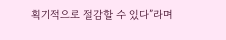획기적으로 절감할 수 있다”라며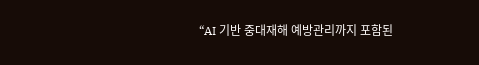“AI 기반 중대재해 예방관리까지 포함된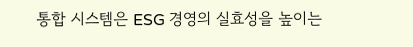통합 시스템은 ESG 경영의 실효성을 높이는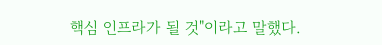핵심 인프라가 될 것"이라고 말했다.